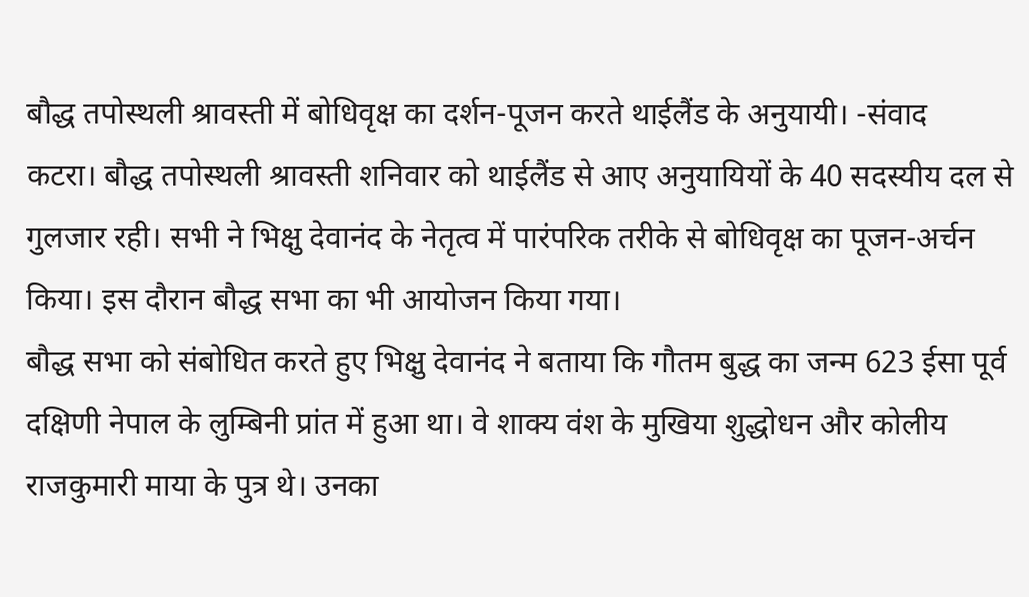बौद्ध तपोस्थली श्रावस्ती में बोधिवृक्ष का दर्शन-पूजन करते थाईलैंड के अनुयायी। -संवाद
कटरा। बौद्ध तपोस्थली श्रावस्ती शनिवार को थाईलैंड से आए अनुयायियों के 40 सदस्यीय दल से गुलजार रही। सभी ने भिक्षु देवानंद के नेतृत्व में पारंपरिक तरीके से बोधिवृक्ष का पूजन-अर्चन किया। इस दौरान बौद्ध सभा का भी आयोजन किया गया।
बौद्ध सभा को संबोधित करते हुए भिक्षु देवानंद ने बताया कि गौतम बुद्ध का जन्म 623 ईसा पूर्व दक्षिणी नेपाल के लुम्बिनी प्रांत में हुआ था। वे शाक्य वंश के मुखिया शुद्धोधन और कोलीय राजकुमारी माया के पुत्र थे। उनका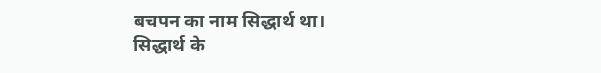बचपन का नाम सिद्धार्थ था।
सिद्धार्थ के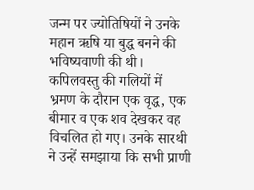जन्म पर ज्योतिषियों ने उनके महान ऋषि या बुद्ध बनने की भविष्यवाणी की थी। कपिलवस्तु की गलियों में भ्रमण के दौरान एक वृद्ध, एक बीमार व एक शव देखकर वह विचलित हो गए। उनके सारथी ने उन्हें समझाया कि सभी प्राणी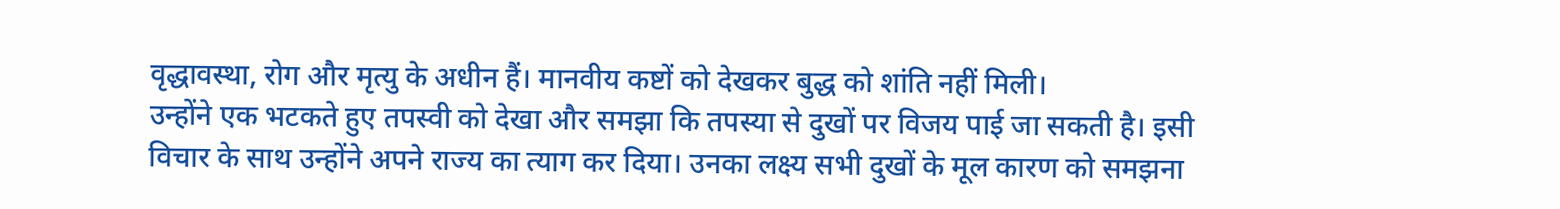वृद्धावस्था, रोग और मृत्यु के अधीन हैं। मानवीय कष्टों को देखकर बुद्ध को शांति नहीं मिली।
उन्होंने एक भटकते हुए तपस्वी को देखा और समझा कि तपस्या से दुखों पर विजय पाई जा सकती है। इसी विचार के साथ उन्होंने अपने राज्य का त्याग कर दिया। उनका लक्ष्य सभी दुखों के मूल कारण को समझना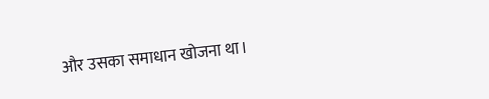और उसका समाधान खोजना था।